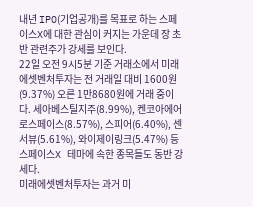내년 IPO(기업공개)를 목표로 하는 스페이스X에 대한 관심이 커지는 가운데 장 초반 관련주가 강세를 보인다.
22일 오전 9시5분 기준 거래소에서 미래에셋벤처투자는 전 거래일 대비 1600원(9.37%) 오른 1만8680원에 거래 중이다. 세아베스틸지주(8.99%), 켄코아에어로스페이스(8.57%), 스피어(6.40%), 센서뷰(5.61%), 와이제이링크(5.47%) 등 스페이스X 테마에 속한 종목들도 동반 강세다.
미래에셋벤처투자는 과거 미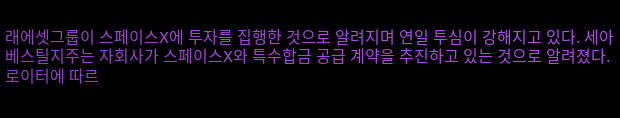래에셋그룹이 스페이스X에 투자를 집행한 것으로 알려지며 연일 투심이 강해지고 있다. 세아베스틸지주는 자회사가 스페이스X와 특수합금 공급 계약을 추진하고 있는 것으로 알려졌다.
로이터에 따르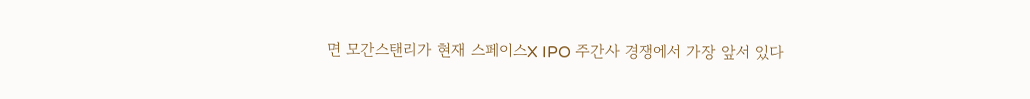면 모간스탠리가 현재 스페이스X IPO 주간사 경쟁에서 가장 앞서 있다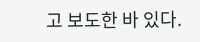고 보도한 바 있다.